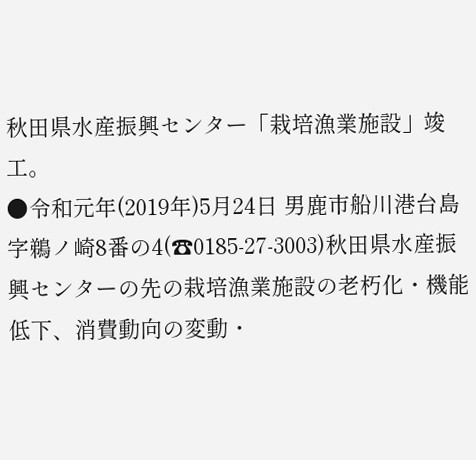秋田県水産振興センター「栽培漁業施設」竣工。
●令和元年(2019年)5月24日 男鹿市船川港台島字鵜ノ崎8番の4(☎0185-27-3003)秋田県水産振興センターの先の栽培漁業施設の老朽化・機能低下、消費動向の変動・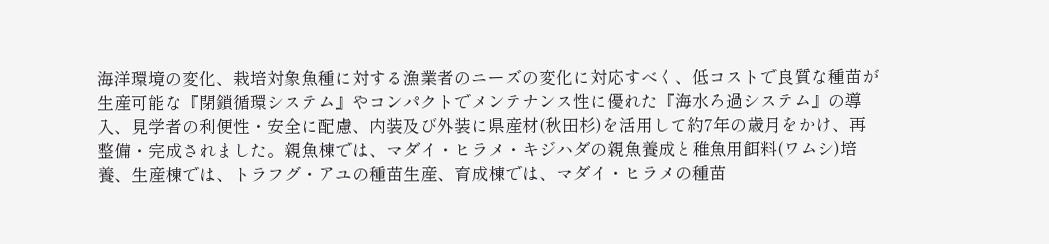海洋環境の変化、栽培対象魚種に対する漁業者のニーズの変化に対応すべく、低コストで良質な種苗が生産可能な『閉鎖循環システム』やコンパクトでメンテナンス性に優れた『海水ろ過システム』の導入、見学者の利便性・安全に配慮、内装及び外装に県産材(秋田杉)を活用して約7年の歳月をかけ、再整備・完成されました。親魚棟では、マダイ・ヒラメ・キジハダの親魚養成と稚魚用餌料(ワムシ)培養、生産棟では、トラフグ・アユの種苗生産、育成棟では、マダイ・ヒラメの種苗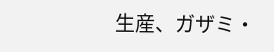生産、ガザミ・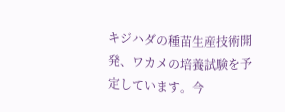キジハダの種苗生産技術開発、ワカメの培養試験を予定しています。今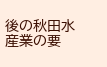後の秋田水産業の要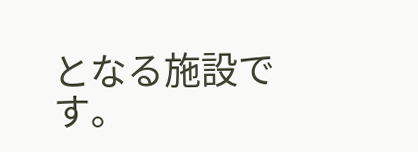となる施設です。